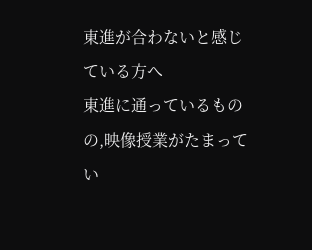東進が合わないと感じている方へ
東進に通っているものの,映像授業がたまってい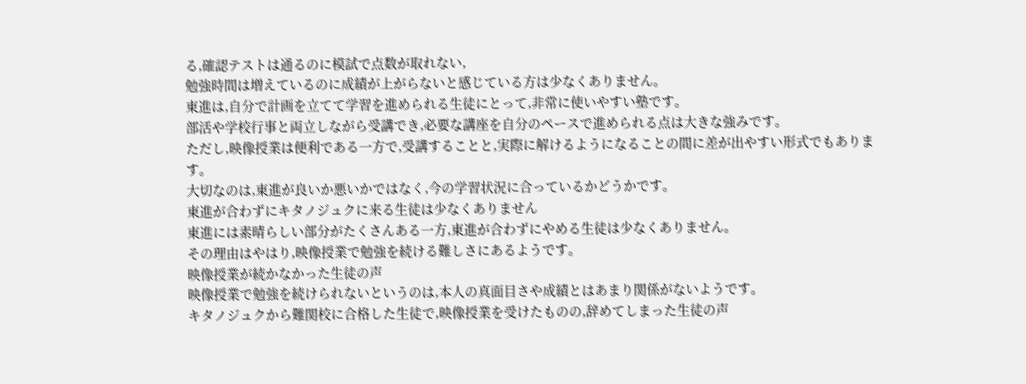る,確認テストは通るのに模試で点数が取れない,
勉強時間は増えているのに成績が上がらないと感じている方は少なくありません。
東進は,自分で計画を立てて学習を進められる生徒にとって,非常に使いやすい塾です。
部活や学校行事と両立しながら受講でき,必要な講座を自分のペースで進められる点は大きな強みです。
ただし,映像授業は便利である一方で,受講することと,実際に解けるようになることの間に差が出やすい形式でもあります。
大切なのは,東進が良いか悪いかではなく,今の学習状況に合っているかどうかです。
東進が合わずにキタノジュクに来る生徒は少なくありません
東進には素晴らしい部分がたくさんある一方,東進が合わずにやめる生徒は少なくありません。
その理由はやはり,映像授業で勉強を続ける難しさにあるようです。
映像授業が続かなかった生徒の声
映像授業で勉強を続けられないというのは,本人の真面目さや成績とはあまり関係がないようです。
キタノジュクから難関校に合格した生徒で,映像授業を受けたものの,辞めてしまった生徒の声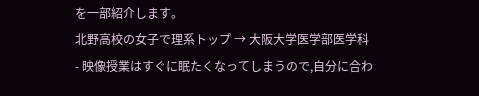を一部紹介します。
北野高校の女子で理系トップ → 大阪大学医学部医学科
- 映像授業はすぐに眠たくなってしまうので,自分に合わ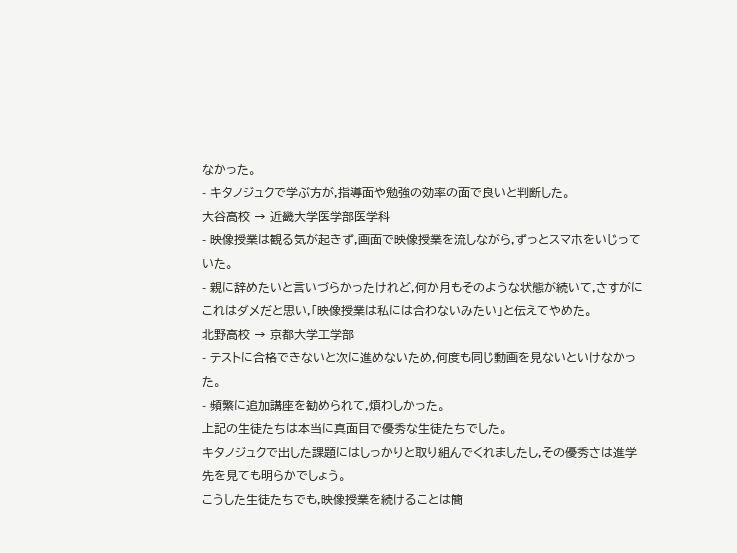なかった。
- キタノジュクで学ぶ方が,指導面や勉強の効率の面で良いと判断した。
大谷高校 → 近畿大学医学部医学科
- 映像授業は観る気が起きず,画面で映像授業を流しながら,ずっとスマホをいじっていた。
- 親に辞めたいと言いづらかったけれど,何か月もそのような状態が続いて,さすがにこれはダメだと思い,「映像授業は私には合わないみたい」と伝えてやめた。
北野高校 → 京都大学工学部
- テストに合格できないと次に進めないため,何度も同じ動画を見ないといけなかった。
- 頻繁に追加講座を勧められて,煩わしかった。
上記の生徒たちは本当に真面目で優秀な生徒たちでした。
キタノジュクで出した課題にはしっかりと取り組んでくれましたし,その優秀さは進学先を見ても明らかでしょう。
こうした生徒たちでも,映像授業を続けることは簡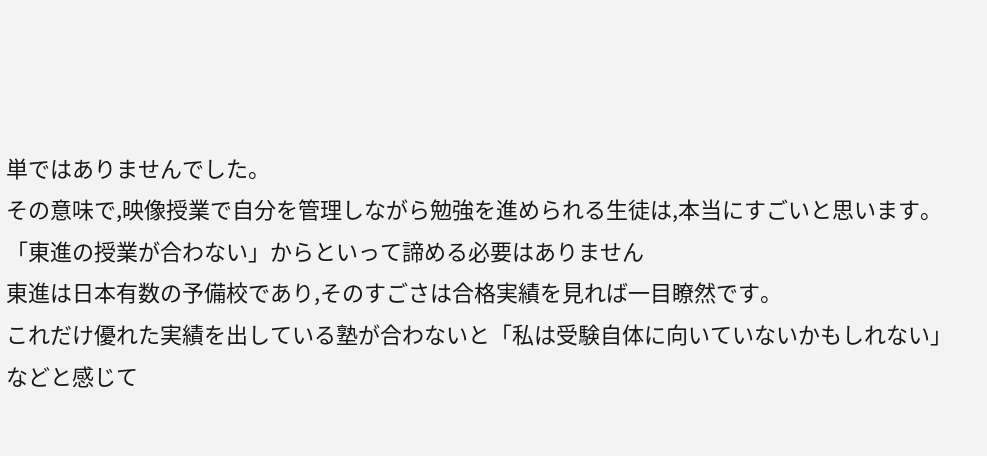単ではありませんでした。
その意味で,映像授業で自分を管理しながら勉強を進められる生徒は,本当にすごいと思います。
「東進の授業が合わない」からといって諦める必要はありません
東進は日本有数の予備校であり,そのすごさは合格実績を見れば一目瞭然です。
これだけ優れた実績を出している塾が合わないと「私は受験自体に向いていないかもしれない」などと感じて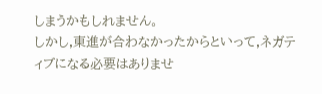しまうかもしれません。
しかし,東進が合わなかったからといって,ネガティブになる必要はありませ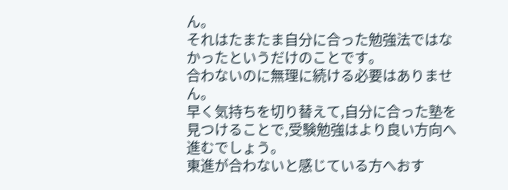ん。
それはたまたま自分に合った勉強法ではなかったというだけのことです。
合わないのに無理に続ける必要はありません。
早く気持ちを切り替えて,自分に合った塾を見つけることで,受験勉強はより良い方向へ進むでしょう。
東進が合わないと感じている方へおす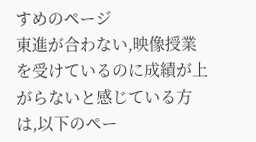すめのページ
東進が合わない,映像授業を受けているのに成績が上がらないと感じている方は,以下のペー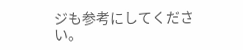ジも参考にしてください。